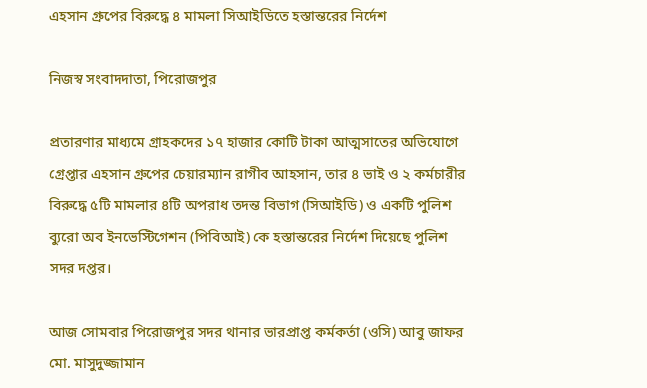এহসান গ্রুপের বিরুদ্ধে ৪ মামলা সিআইডিতে হস্তান্তরের নির্দেশ

নিজস্ব সংবাদদাতা, পিরোজপুর

প্রতারণার মাধ্যমে গ্রাহকদের ১৭ হাজার কোটি টাকা আত্মসাতের অভিযোগে গ্রেপ্তার এহসান গ্রুপের চেয়ারম্যান রাগীব আহসান, তার ৪ ভাই ও ২ কর্মচারীর বিরুদ্ধে ৫টি মামলার ৪টি অপরাধ তদন্ত বিভাগ (সিআইডি) ও একটি পুলিশ ব্যুরো অব ইনভেস্টিগেশন (পিবিআই) কে হস্তান্তরের নির্দেশ দিয়েছে পুলিশ সদর দপ্তর।

আজ সোমবার পিরোজপুর সদর থানার ভারপ্রাপ্ত কর্মকর্তা (ওসি) আবু জাফর মো. মাসুদুজ্জামান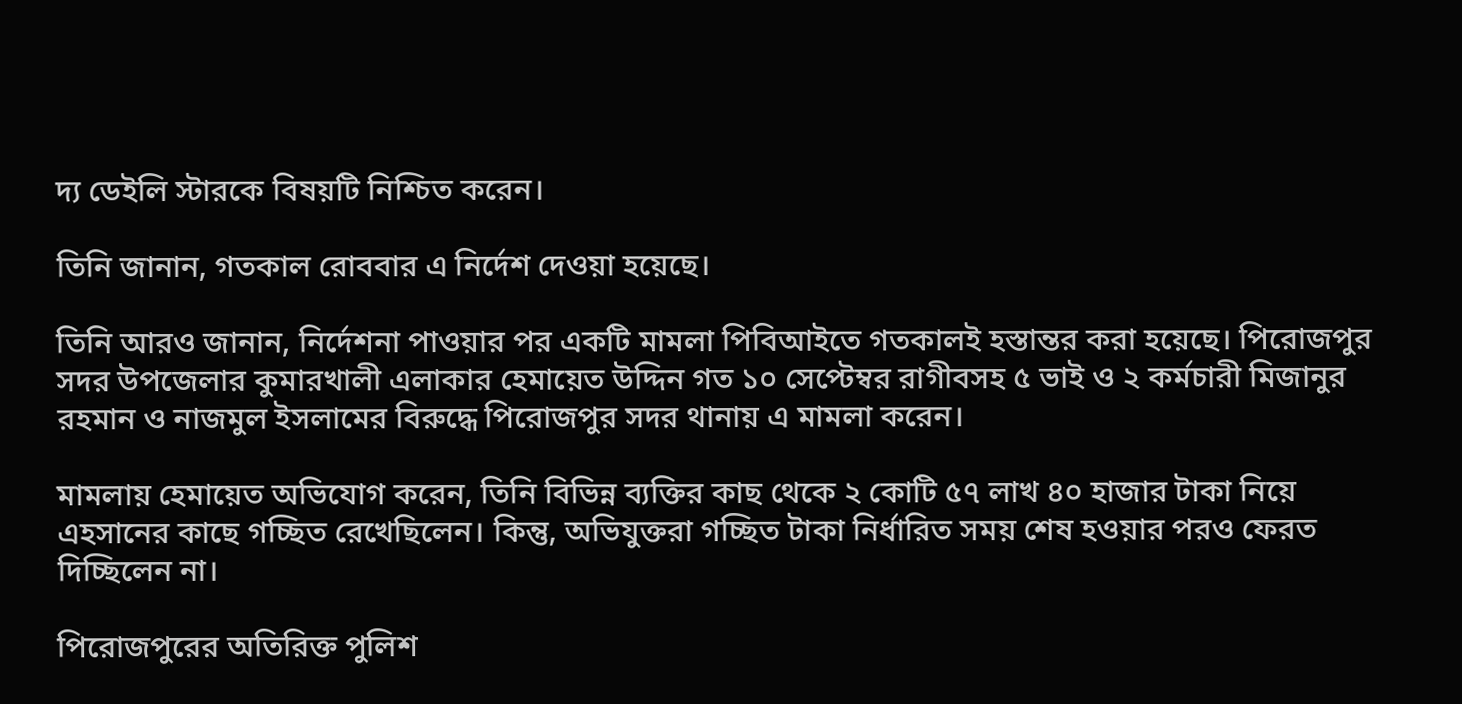দ্য ডেইলি স্টারকে বিষয়টি নিশ্চিত করেন।

তিনি জানান, গতকাল রোববার এ নির্দেশ দেওয়া হয়েছে।

তিনি আরও জানান, নির্দেশনা পাওয়ার পর একটি মামলা পিবিআইতে গতকালই হস্তান্তর করা হয়েছে। পিরোজপুর সদর উপজেলার কুমারখালী এলাকার হেমায়েত উদ্দিন গত ১০ সেপ্টেম্বর রাগীবসহ ৫ ভাই ও ২ কর্মচারী মিজানুর রহমান ও নাজমুল ইসলামের বিরুদ্ধে পিরোজপুর সদর থানায় এ মামলা করেন।

মামলায় হেমায়েত অভিযোগ করেন, তিনি বিভিন্ন ব্যক্তির কাছ থেকে ২ কোটি ৫৭ লাখ ৪০ হাজার টাকা নিয়ে এহসানের কাছে গচ্ছিত রেখেছিলেন। কিন্তু, অভিযুক্তরা গচ্ছিত টাকা নির্ধারিত সময় শেষ হওয়ার পরও ফেরত দিচ্ছিলেন না।

পিরোজপুরের অতিরিক্ত পুলিশ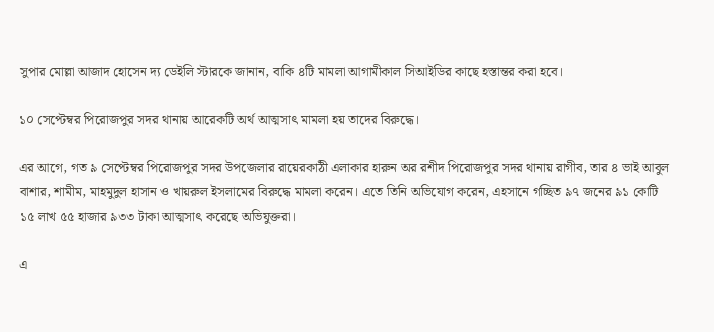সুপার মোল্লা আজাদ হোসেন দ্য ডেইলি স্টারকে জানান, বাকি ৪টি মামলা আগামীকাল সিআইডির কাছে হস্তান্তর করা হবে।

১০ সেপ্টেম্বর পিরোজপুর সদর থানায় আরেকটি অর্থ আত্মসাৎ মামলা হয় তাদের বিরুদ্ধে।

এর আগে, গত ৯ সেপ্টেম্বর পিরোজপুর সদর উপজেলার রায়েরকাঠী এলাকার হারুন অর রশীদ পিরোজপুর সদর থানায় রাগীব, তার ৪ ভাই আবুল বাশার, শামীম, মাহমুদুল হাসান ও খায়রুল ইসলামের বিরুদ্ধে মামলা করেন। এতে তিনি অভিযোগ করেন, এহসানে গচ্ছিত ৯৭ জনের ৯১ কোটি ১৫ লাখ ৫৫ হাজার ৯৩৩ টাকা আত্মসাৎ করেছে অভিযুক্তরা।

এ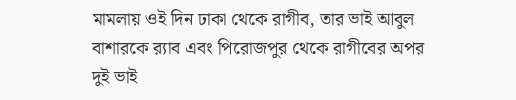মামলায় ওই দিন ঢাকা থেকে রাগীব, তার ভাই আবুল বাশারকে র‍্যাব এবং পিরোজপুর থেকে রাগীবের অপর দুই ভাই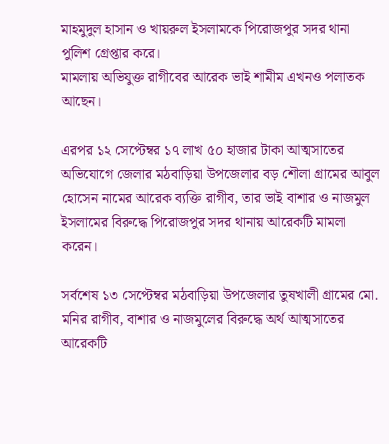মাহমুদুল হাসান ও খায়রুল ইসলামকে পিরোজপুর সদর থানা পুলিশ গ্রেপ্তার করে।
মামলায় অভিযুক্ত রাগীবের আরেক ভাই শামীম এখনও পলাতক আছেন।

এরপর ১২ সেপ্টেম্বর ১৭ লাখ ৫০ হাজার টাকা আত্মসাতের অভিযোগে জেলার মঠবাড়িয়া উপজেলার বড় শৌলা গ্রামের আবুল হোসেন নামের আরেক ব্যক্তি রাগীব, তার ভাই বাশার ও নাজমুল ইসলামের বিরুদ্ধে পিরোজপুর সদর থানায় আরেকটি মামলা করেন।

সর্বশেষ ১৩ সেপ্টেম্বর মঠবাড়িয়া উপজেলার তুষখালী গ্রামের মো. মনির রাগীব, বাশার ও নাজমুলের বিরুদ্ধে অর্থ আত্মসাতের আরেকটি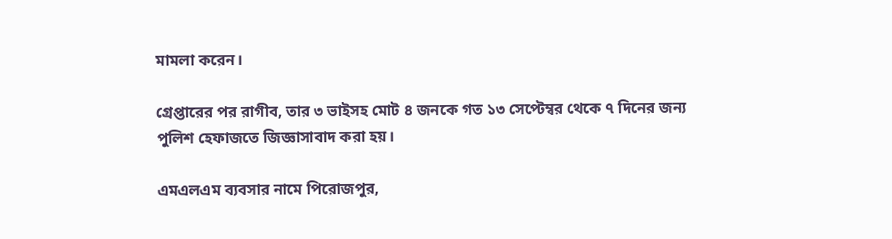মামলা করেন।

গ্রেপ্তারের পর রাগীব, তার ৩ ভাইসহ মোট ৪ জনকে গত ১৩ সেপ্টেম্বর থেকে ৭ দিনের জন্য পুলিশ হেফাজতে জিজ্ঞাসাবাদ করা হয়।

এমএলএম ব্যবসার নামে পিরোজপুর,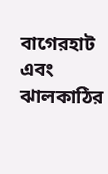বাগেরহাট এবং ঝালকাঠির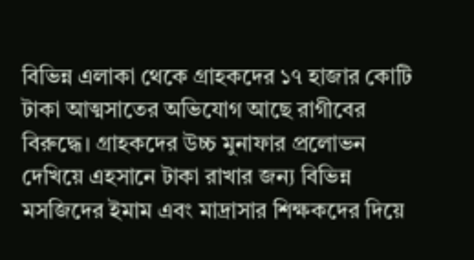বিভিন্ন এলাকা থেকে গ্রাহকদের ১৭ হাজার কোটি টাকা আত্মসাতের অভিযোগ আছে রাগীবের বিরুদ্ধে। গ্রাহকদের উচ্চ মুনাফার প্রলোভন দেখিয়ে এহসানে টাকা রাখার জন্য বিভিন্ন মসজিদের ইমাম এবং মাদ্রাসার শিক্ষকদের দিয়ে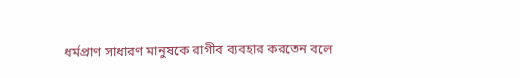ধর্মপ্রাণ সাধারণ মানুষকে রাগীব ব্যবহার করতেন বলে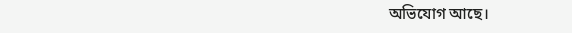অভিযোগ আছে।